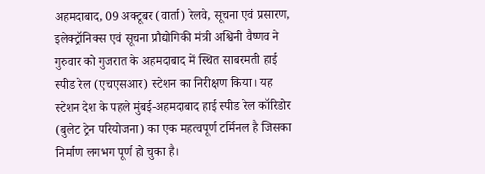अहमदाबाद, 09 अक्टूबर (वार्ता) रेलवे, सूचना एवं प्रसारण, इलेक्ट्रॉनिक्स एवं सूचना प्रौद्योगिकी मंत्री अश्विनी वैष्णव ने गुरुवार को गुजरात के अहमदाबाद में स्थित साबरमती हाई स्पीड रेल (एचएसआर) स्टेशन का निरीक्षण किया। यह स्टेशन देश के पहले मुंबई-अहमदाबाद हाई स्पीड रेल कॉरिडोर (बुलेट ट्रेन परियोजना) का एक महत्वपूर्ण टर्मिनल है जिसका निर्माण लगभग पूर्ण हो चुका है।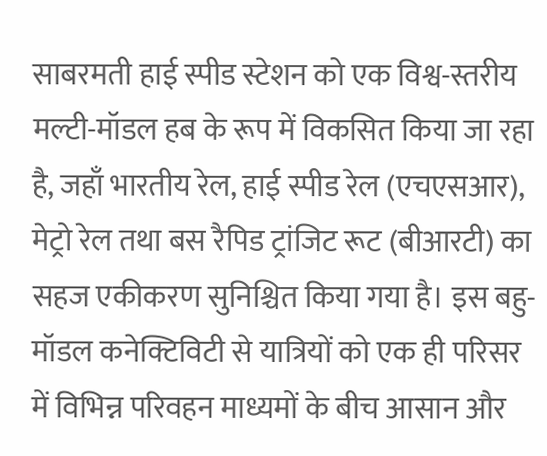साबरमती हाई स्पीड स्टेशन को एक विश्व-स्तरीय मल्टी-मॉडल हब के रूप में विकसित किया जा रहा है, जहाँ भारतीय रेल, हाई स्पीड रेल (एचएसआर), मेट्रो रेल तथा बस रैपिड ट्रांजिट रूट (बीआरटी) का सहज एकीकरण सुनिश्चित किया गया है। इस बहु-मॉडल कनेक्टिविटी से यात्रियों को एक ही परिसर में विभिन्न परिवहन माध्यमों के बीच आसान और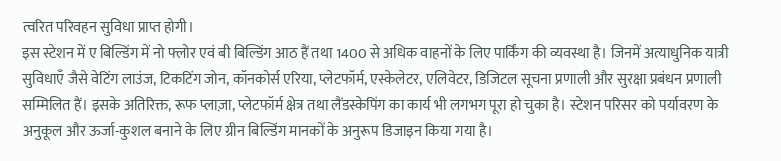त्वरित परिवहन सुविधा प्राप्त होगी।
इस स्टेशन में ए बिल्डिंग में नो फ्लोर एवं बी बिल्डिंग आठ हैं तथा 1400 से अधिक वाहनों के लिए पार्किंग की व्यवस्था है। जिनमें अत्याधुनिक यात्री सुविधाएँ जैसे वेटिंग लाउंज, टिकटिंग जोन, कॉनकोर्स एरिया, प्लेटफॉर्म, एस्केलेटर, एलिवेटर, डिजिटल सूचना प्रणाली और सुरक्षा प्रबंधन प्रणाली सम्मिलित हैं। इसके अतिरिक्त, रूफ प्लाज़ा, प्लेटफॉर्म क्षेत्र तथा लैंडस्केपिंग का कार्य भी लगभग पूरा हो चुका है। स्टेशन परिसर को पर्यावरण के अनुकूल और ऊर्जा-कुशल बनाने के लिए ग्रीन बिल्डिंग मानकों के अनुरूप डिजाइन किया गया है।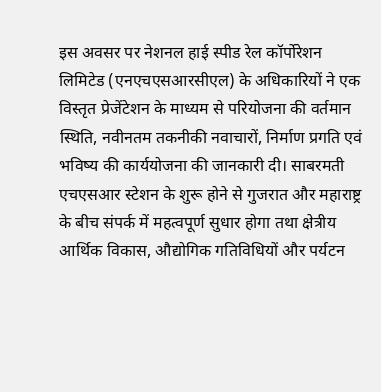इस अवसर पर नेशनल हाई स्पीड रेल कॉर्पोरेशन लिमिटेड (एनएचएसआरसीएल) के अधिकारियों ने एक विस्तृत प्रेजेंटेशन के माध्यम से परियोजना की वर्तमान स्थिति, नवीनतम तकनीकी नवाचारों, निर्माण प्रगति एवं भविष्य की कार्ययोजना की जानकारी दी। साबरमती एचएसआर स्टेशन के शुरू होने से गुजरात और महाराष्ट्र के बीच संपर्क में महत्वपूर्ण सुधार होगा तथा क्षेत्रीय आर्थिक विकास, औद्योगिक गतिविधियों और पर्यटन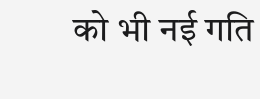को भी नई गति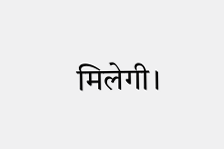मिलेगी।